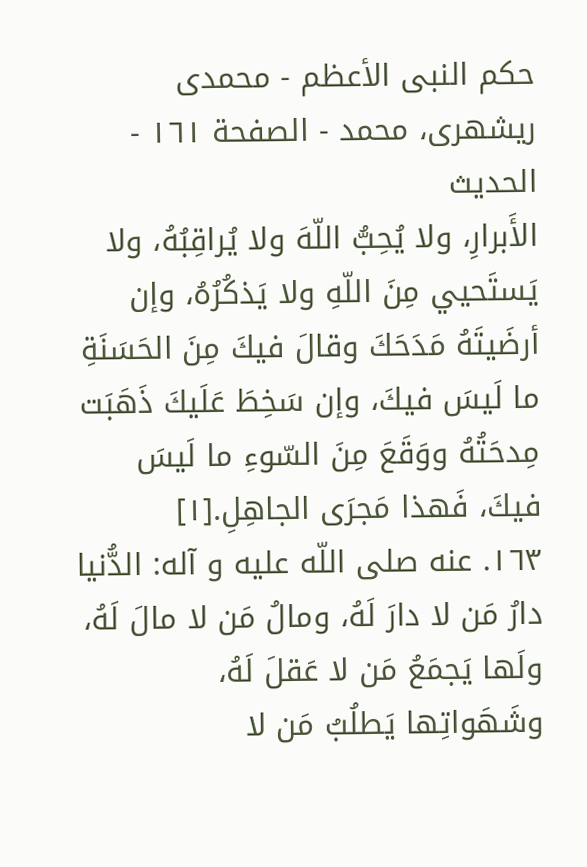حكم النبى الأعظم - محمدی ریشهری، محمد - الصفحة ١٦١ - الحديث
الأَبرارِ، ولا يُحِبُّ اللّهَ ولا يُراقِبُهُ، ولا يَستَحيي مِنَ اللّهِ ولا يَذكُرُهُ، وإن أرضَيتَهُ مَدَحَكَ وقالَ فيكَ مِنَ الحَسَنَةِ ما لَيسَ فيكَ، وإن سَخِطَ عَلَيكَ ذَهَبَت مِدحَتُهُ ووَقَعَ مِنَ السّوءِ ما لَيسَ فيكَ، فَهذا مَجرَى الجاهِلِ.[١]
١٦٣. عنه صلى اللّه عليه و آله: الدُّنيا دارُ مَن لا دارَ لَهُ، ومالُ مَن لا مالَ لَهُ، ولَها يَجمَعُ مَن لا عَقلَ لَهُ، وشَهَواتِها يَطلُبُ مَن لا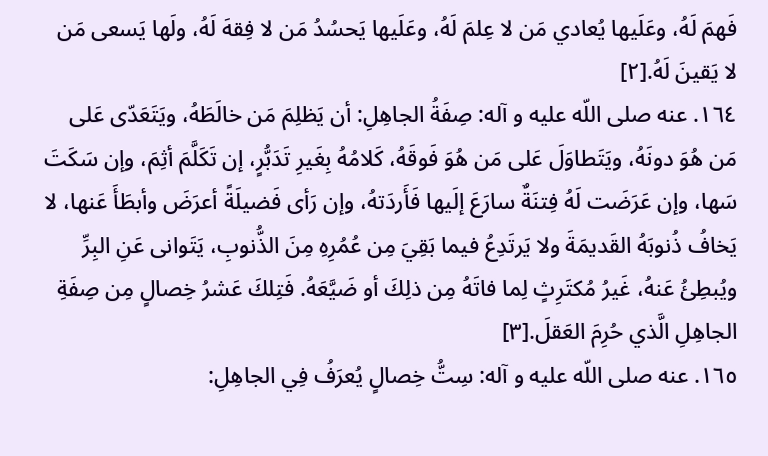فَهمَ لَهُ، وعَلَيها يُعادي مَن لا عِلمَ لَهُ، وعَلَيها يَحسُدُ مَن لا فِقهَ لَهُ، ولَها يَسعى مَن لا يَقينَ لَهُ.[٢]
١٦٤. عنه صلى اللّه عليه و آله: صِفَةُ الجاهِلِ: أن يَظلِمَ مَن خالَطَهُ، ويَتَعَدّى عَلى مَن هُوَ دونَهُ، ويَتَطاوَلَ عَلى مَن هُوَ فَوقَهُ، كَلامُهُ بِغَيرِ تَدَبُّرٍ، إن تَكَلَّمَ أثِمَ، وإن سَكَتَ سَها، وإن عَرَضَت لَهُ فِتنَةٌ سارَعَ إلَيها فَأَردَتهُ، وإن رَأى فَضيلَةً أعرَضَ وأبطَأَ عَنها، لا يَخافُ ذُنوبَهُ القَديمَةَ ولا يَرتَدِعُ فيما بَقِيَ مِن عُمُرِهِ مِنَ الذُّنوبِ، يَتَوانى عَنِ البِرِّ ويُبطِئُ عَنهُ، غَيرُ مُكتَرِثٍ لِما فاتَهُ مِن ذلِكَ أو ضَيَّعَهُ. فَتِلكَ عَشرُ خِصالٍ مِن صِفَةِ الجاهِلِ الَّذي حُرِمَ العَقلَ.[٣]
١٦٥. عنه صلى اللّه عليه و آله: سِتُّ خِصالٍ يُعرَفُ فِي الجاهِلِ: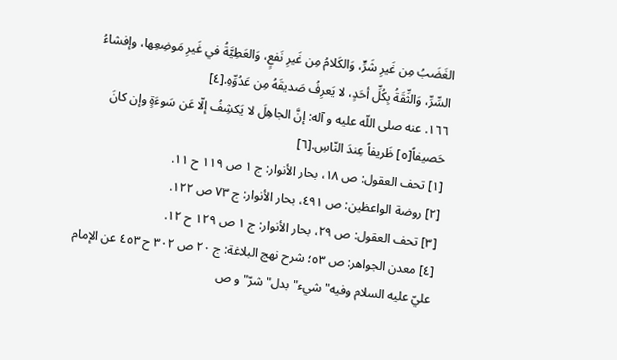الغَضَبُ مِن غَيرِ شَرٍّ، وَالكَلامُ مِن غَيرِ نَفعٍ، وَالعَطِيَّةُ في غَيرِ مَوضِعِها، وإفشاءُ السِّرِّ، وَالثِّقَةُ بِكُلِّ أحَدٍ، لا يَعرِفُ صَديقَهُ مِن عَدُوِّهِ.[٤]
١٦٦. عنه صلى اللّه عليه و آله: إنَّ الجاهِلَ لا يَكشِفُ إلّا عَن سَوءَةٍ وإن كانَ حَصيفاً[٥] ظَريفاً عِندَ النّاسِ.[٦]
[١] تحف العقول: ص ١٨، بحار الأنوار: ج ١ ص ١١٩ ح ١١.
[٢] روضة الواعظين: ص ٤٩١، بحار الأنوار: ج ٧٣ ص ١٢٢.
[٣] تحف العقول: ص ٢٩، بحار الأنوار: ج ١ ص ١٢٩ ح ١٢.
[٤] معدن الجواهر: ص ٥٣؛ شرح نهج البلاغة: ج ٢٠ ص ٣٠٢ ح ٤٥٣ عن الإمام عليّ عليه السلام وفيه" شيء" بدل" شرّ" و ص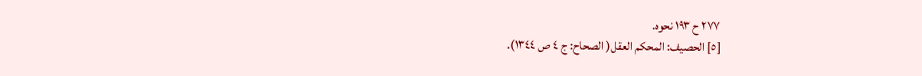٢٧٧ ح ١٩٣ نحوه.
[٥] الحصيف: المحكم العقل( الصحاح: ج ٤ ص ١٣٤٤).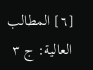[٦] المطالب العالية: ج ٣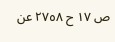ص ١٧ ح ٢٧٥٨ عن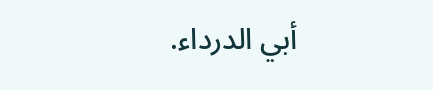أبي الدرداء.